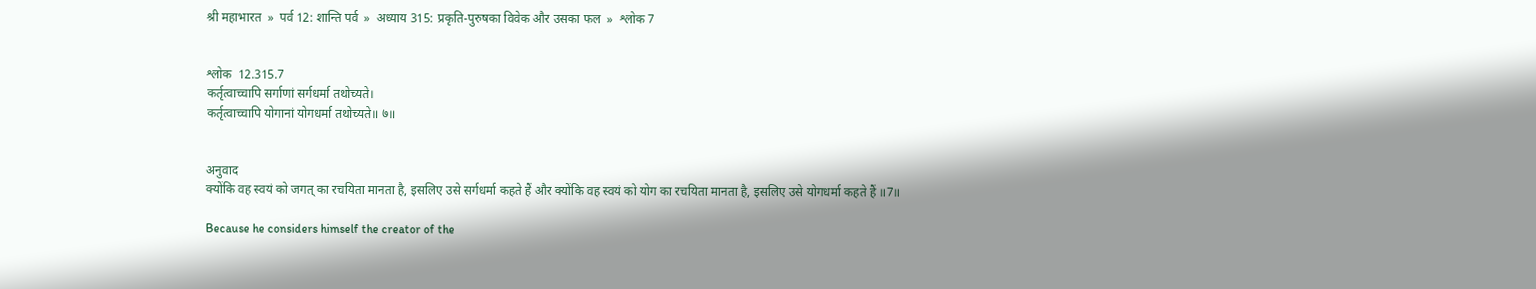श्री महाभारत  »  पर्व 12: शान्ति पर्व  »  अध्याय 315: प्रकृति-पुरुषका विवेक और उसका फल  »  श्लोक 7


श्लोक  12.315.7
कर्तृत्वाच्चापि सर्गाणां सर्गधर्मा तथोच्यते।
कर्तृत्वाच्चापि योगानां योगधर्मा तथोच्यते॥ ७॥


अनुवाद
क्योंकि वह स्वयं को जगत् का रचयिता मानता है, इसलिए उसे सर्गधर्मा कहते हैं और क्योंकि वह स्वयं को योग का रचयिता मानता है, इसलिए उसे योगधर्मा कहते हैं ॥7॥

Because he considers himself the creator of the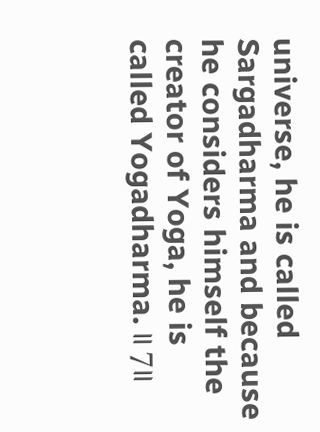universe, he is called Sargadharma and because he considers himself the creator of Yoga, he is called Yogadharma. ॥ 7॥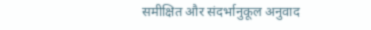समीक्षित और संदर्भानुकूल अनुवाद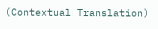(Contextual Translation)